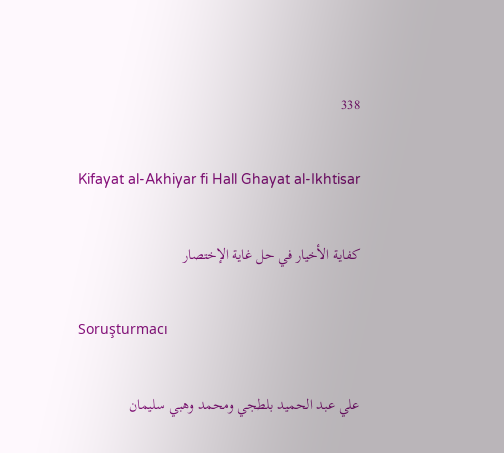338

Kifayat al-Akhiyar fi Hall Ghayat al-Ikhtisar

كفاية الأخيار في حل غاية الإختصار

Soruşturmacı

علي عبد الحميد بلطجي ومحمد وهبي سليمان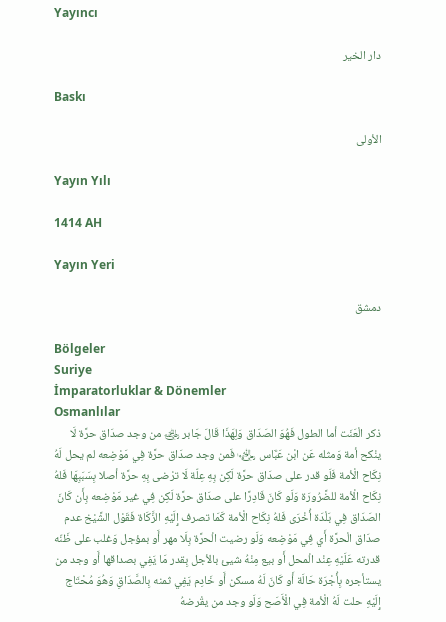Yayıncı

دار الخير

Baskı

الأولى

Yayın Yılı

1414 AH

Yayın Yeri

دمشق

Bölgeler
Suriye
İmparatorluklar & Dönemler
Osmanlılar
ذكر الْعَنَت أما الطول فَهُوَ الصَدَاق وَلِهَذَا قَالَ جَابر ﵁ من وجد صدَاق حرَّة لَا ينْكح أمة وَمثله عَن ابْن عَبَّاس ﵄ فَمن وجد صدَاق حرَّة فِي مَوْضِعه لم يحل لَهُ نِكَاح الْأمة فَلَو قدر على صدَاق حرَّة لَكِن بِهِ عِلّة لَا ترْضى بِهِ حرَّة أصلا بِسَبَبِهَا فَلهُ نِكَاح الْأمة للضَّرُورَة وَلَو كَانَ قَادِرًا على صدَاق حرَّة لَكِن فِي غير مَوْضِعه بِأَن كَانَ الصَدَاق فِي بَلْدَة أُخْرَى فَلهُ نِكَاح الْأمة كَمَا تصرف إِلَيْهِ الزَّكَاة فَقَوْل الشَّيْخ عدم صدَاق الْحرَّة أَي فِي مَوْضِعه وَلَو رضيت الْحرَّة بِلَا مهر أَو بمؤجل وَغلب على ظَنّه قدرته عَلَيْهِ عِنْد الْمحل أَو بيع مِنْهُ شيئ بالأجل بِقدر مَا يَفِي بصداقها أَو وجد من يستأجره بِأُجْرَة حَالَة أَو كَانَ لَهُ مسكن أَو خَادِم يَفِي ثمنه بِالصَّدَاقِ وَهُوَ مُحْتَاج إِلَيْهِ حلت لَهُ الْأمة فِي الْأَصَح وَلَو وجد من يقْرضهُ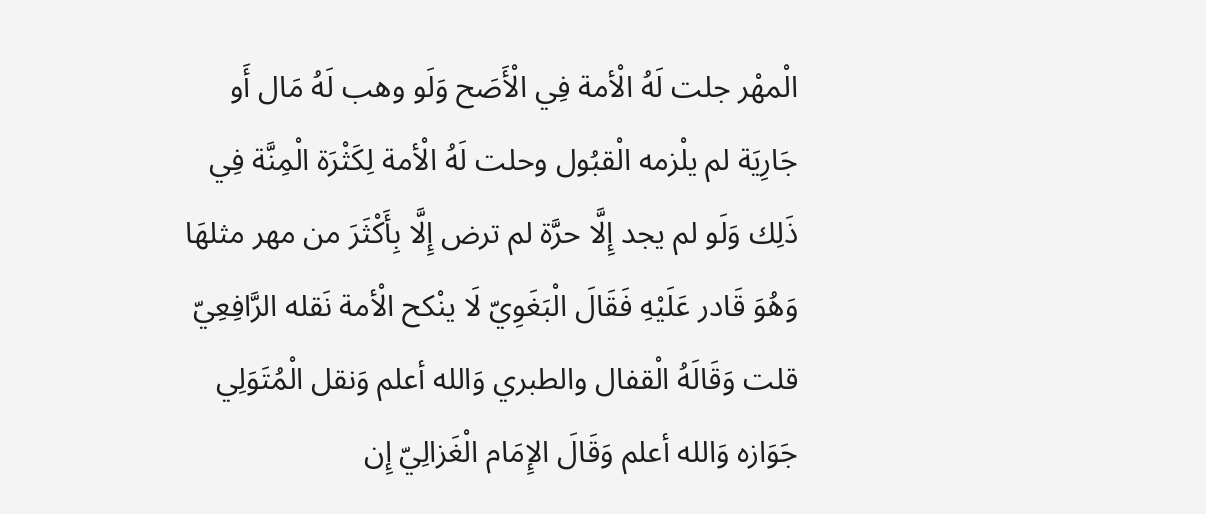الْمهْر جلت لَهُ الْأمة فِي الْأَصَح وَلَو وهب لَهُ مَال أَو جَارِيَة لم يلْزمه الْقبُول وحلت لَهُ الْأمة لِكَثْرَة الْمِنَّة فِي ذَلِك وَلَو لم يجد إِلَّا حرَّة لم ترض إِلَّا بِأَكْثَرَ من مهر مثلهَا وَهُوَ قَادر عَلَيْهِ فَقَالَ الْبَغَوِيّ لَا ينْكح الْأمة نَقله الرَّافِعِيّ قلت وَقَالَهُ الْقفال والطبري وَالله أعلم وَنقل الْمُتَوَلِي جَوَازه وَالله أعلم وَقَالَ الإِمَام الْغَزالِيّ إِن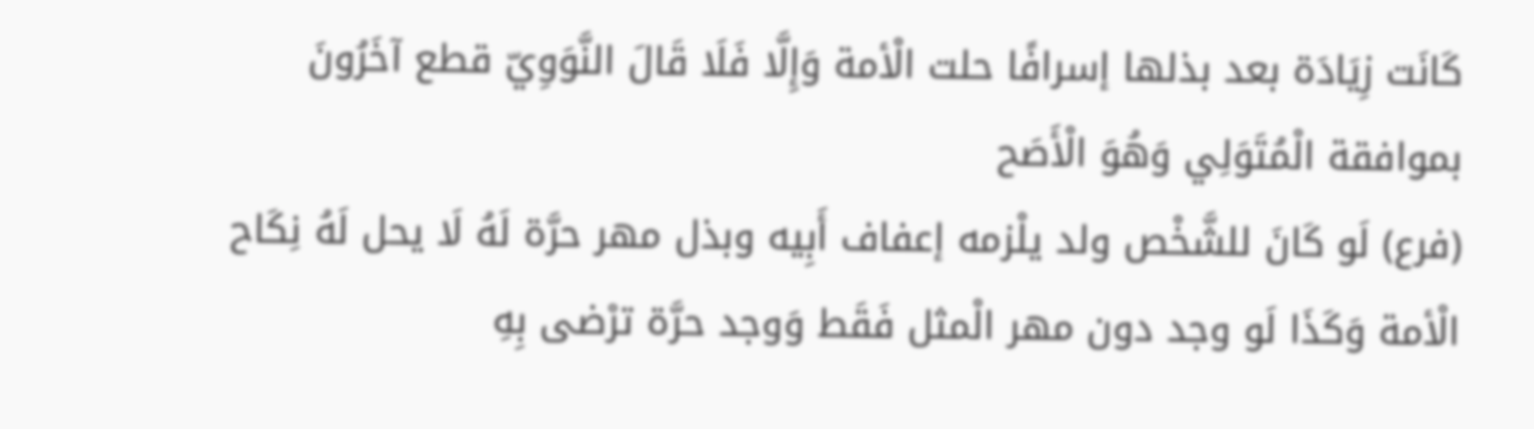كَانَت زِيَادَة بعد بذلها إسرافًا حلت الْأمة وَإِلَّا فَلَا قَالَ النَّوَوِيّ قطع آخَرُونَ بموافقة الْمُتَوَلِي وَهُوَ الْأَصَح
(فرع) لَو كَانَ للشَّخْص ولد يلْزمه إعفاف أَبِيه وبذل مهر حرَّة لَهُ لَا يحل لَهُ نِكَاح الْأمة وَكَذَا لَو وجد دون مهر الْمثل فَقَط وَوجد حرَّة ترْضى بِهِ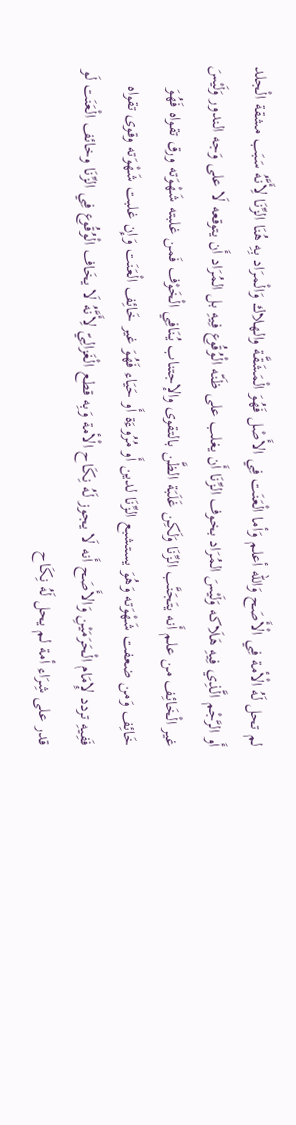لم تحل لَهُ الْأمة فِي الْأَصَح وَالله أعلم وَأما الْعَنَت فِي الأَصْل فَهُوَ الْمَشَقَّة والهلاك وَالْمرَاد بِهِ هُنَا الزِّنَا لِأَنَّهُ سَبَب مشقة الْجلد أَو الرَّجْم الَّذِي فِيهِ هَلَاكه وَلَيْسَ المُرَاد بخوف الزِّنَا أَن يغلب على ظَنّه الْوُقُوع فِيهِ بل المُرَاد أَن يتوقعه لَا على وَجه الندور وَلَيْسَ غير الْخَائِف من علم أَنه يتَجَنَّب الزِّنَا وَلَكِن غَلَبَة الظَّن بالتقوى والإجتناب يُنَافِي الْخَوْف فَمن غلبته شَهْوَته ورق تقواه فَهُوَ خَائِف وَمن ضعفت شَهْوَته وَهُوَ يستشبع الزِّنَا لدين أَو مُرُوءَة أَو حَيَاء فَهُوَ غير خَائِف الْعَنَت وَإِن غلبت شَهْوَته وقوى تقواه فَفِيهِ تردد لإِمَام الْحَرَمَيْنِ وَالأَصَح أَنه لَا يجوز لَهُ نِكَاح الْأمة وَبِه قطع الْغَزالِيّ لِأَنَّهُ لَا يخَاف الْوُقُوع فِي الزِّنَا وخائف الْعَنَت لَو قدر على شِرَاء أمة لم يحل لَهُ نِكَاح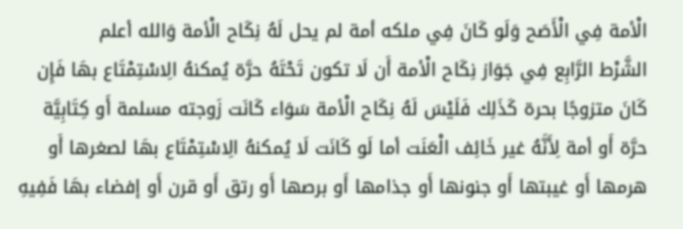الْأمة فِي الْأَصَح وَلَو كَانَ فِي ملكه أمة لم يحل لَهُ نِكَاح الْأمة وَالله أعلم
الشَّرْط الرَّابِع فِي جَوَاز نِكَاح الْأمة أَن لَا تكون تَحْتَهُ حرَّة يُمكنهُ الِاسْتِمْتَاع بهَا فَإِن كَانَ متزوجًا بحرة كَذَلِك فَلَيْسَ لَهُ نِكَاح الْأمة سَوَاء كَانَت زَوجته مسلمة أَو كِتَابِيَّة حرَّة أَو أمة لِأَنَّهُ غير خَائِف الْعَنَت أما لَو كَانَت لَا يُمكنهُ الِاسْتِمْتَاع بهَا لصغرها أَو هرمها أَو غيبتها أَو جنونها أَو جذامها أَو برصها أَو رتق أَو قرن أَو إفضاء بهَا فَفِيهِ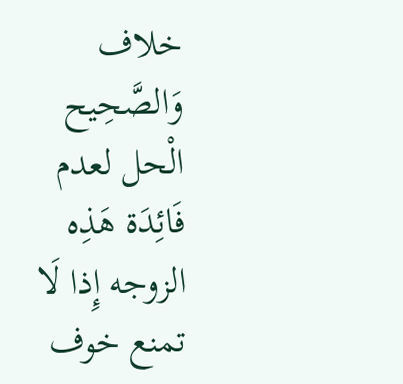خلاف وَالصَّحِيح الْحل لعدم فَائِدَة هَذِه الزوجه إِذا لَا تمنع خوف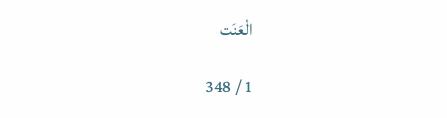الْعَنَت

1 / 348